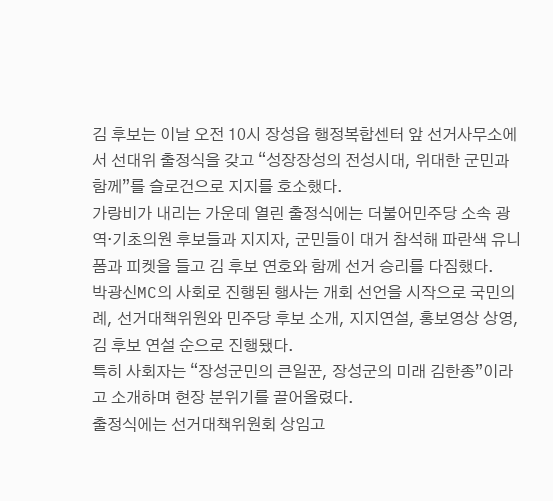김 후보는 이날 오전 10시 장성읍 행정복합센터 앞 선거사무소에서 선대위 출정식을 갖고 “성장장성의 전성시대, 위대한 군민과 함께”를 슬로건으로 지지를 호소했다.
가랑비가 내리는 가운데 열린 출정식에는 더불어민주당 소속 광역·기초의원 후보들과 지지자, 군민들이 대거 참석해 파란색 유니폼과 피켓을 들고 김 후보 연호와 함께 선거 승리를 다짐했다.
박광신MC의 사회로 진행된 행사는 개회 선언을 시작으로 국민의례, 선거대책위원와 민주당 후보 소개, 지지연설, 홍보영상 상영, 김 후보 연설 순으로 진행됐다.
특히 사회자는 “장성군민의 큰일꾼, 장성군의 미래 김한종”이라고 소개하며 현장 분위기를 끌어올렸다.
출정식에는 선거대책위원회 상임고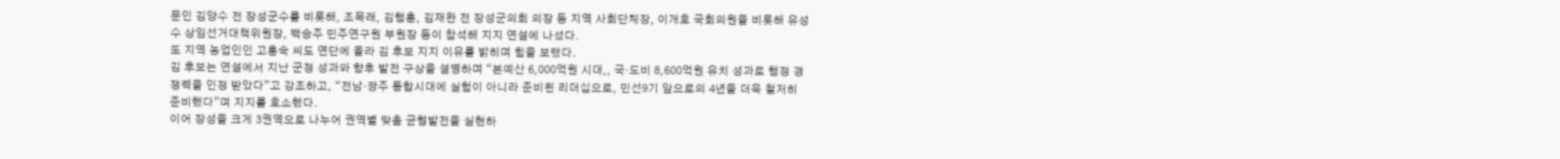문인 김양수 전 장성군수를 비롯해, 조목래, 김행훈, 김재완 전 장성군의회 의장 등 지역 사회단체장, 이개호 국회의원을 비롯해 유성수 상임선거대책위원장, 백승주 민주연구원 부원장 등이 참석해 지지 연설에 나섰다.
또 지역 농업인인 고훈숙 씨도 연단에 올라 김 후보 지지 이유를 밝히며 힘을 보탰다.
김 후보는 연설에서 지난 군정 성과와 향후 발전 구상을 설명하며 “본예산 6,000억원 시대,, 국‧도비 8,600억원 유치 성과로 행정 경쟁력을 인정 받았다”고 강조하고, “전남‧광주 통합시대에 실험이 아니라 준비된 리더십으로, 민선9기 앞으로의 4년을 더욱 철저히 준비했다”며 지지를 호소했다.
이어 장성을 크게 3권역으로 나누어 권역별 맞춤 균형발전을 실현하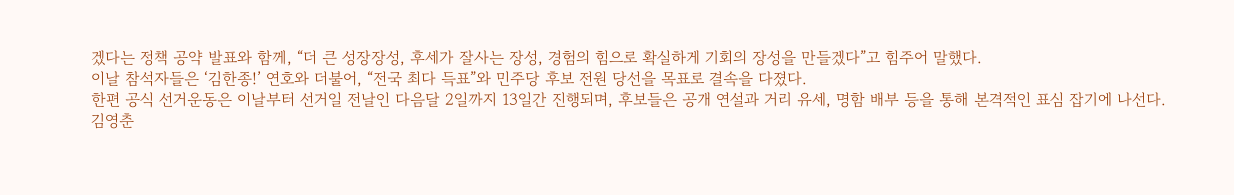겠다는 정책 공약 발표와 함께, “더 큰 성장장성, 후세가 잘사는 장성, 경험의 힘으로 확실하게 기회의 장성을 만들겠다”고 힘주어 말했다.
이날 참석자들은 ‘김한종!’ 연호와 더불어, “전국 최다 득표”와 민주당 후보 전원 당선을 목표로 결속을 다졌다.
한편 공식 선거운동은 이날부터 선거일 전날인 다음달 2일까지 13일간 진행되며, 후보들은 공개 연설과 거리 유세, 명함 배부 등을 통해 본격적인 표심 잡기에 나선다.
김영춘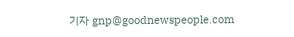기자 gnp@goodnewspeople.com